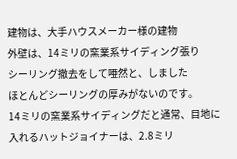建物は、大手ハウスメーカー様の建物
外壁は、14ミリの窯業系サイディング張り
シーリング撤去をして唖然と、しました
ほとんどシーリングの厚みがないのです。
14ミリの窯業系サイディングだと通常、目地に入れるハットジョイナーは、2.8ミリ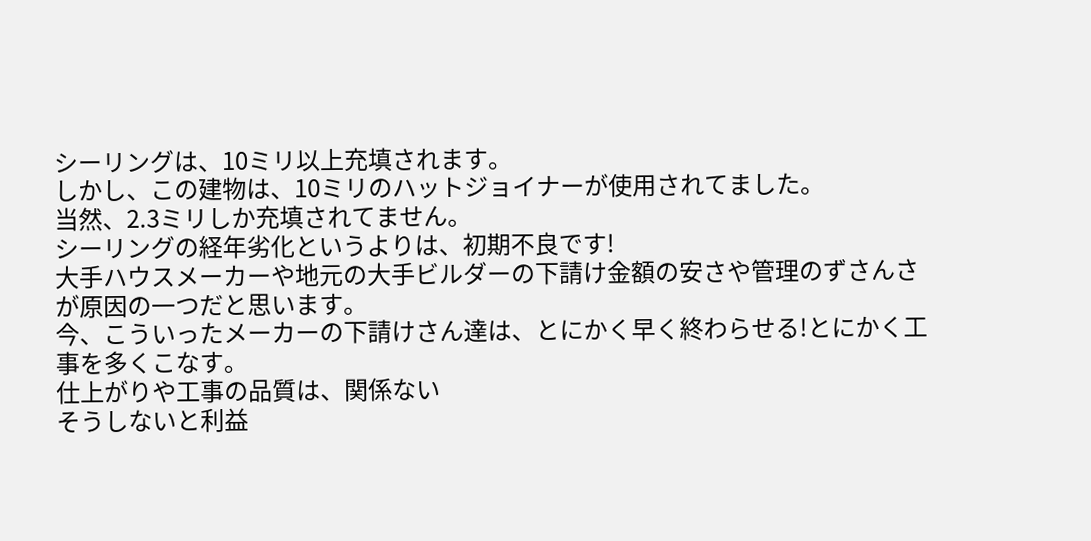シーリングは、10ミリ以上充填されます。
しかし、この建物は、10ミリのハットジョイナーが使用されてました。
当然、2.3ミリしか充填されてません。
シーリングの経年劣化というよりは、初期不良です!
大手ハウスメーカーや地元の大手ビルダーの下請け金額の安さや管理のずさんさが原因の一つだと思います。
今、こういったメーカーの下請けさん達は、とにかく早く終わらせる!とにかく工事を多くこなす。
仕上がりや工事の品質は、関係ない
そうしないと利益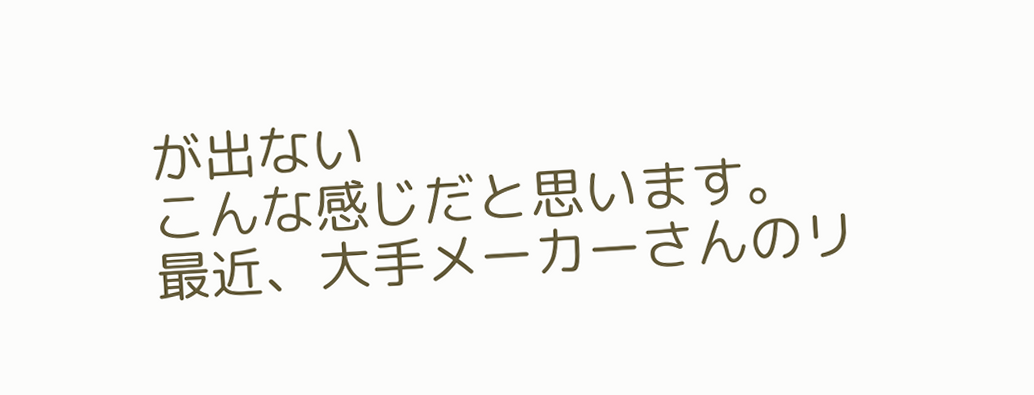が出ない
こんな感じだと思います。
最近、大手メーカーさんのリ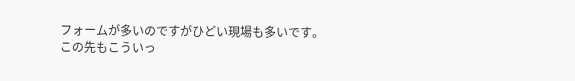フォームが多いのですがひどい現場も多いです。
この先もこういっ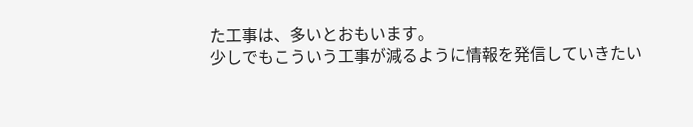た工事は、多いとおもいます。
少しでもこういう工事が減るように情報を発信していきたい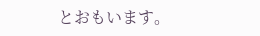とおもいます。